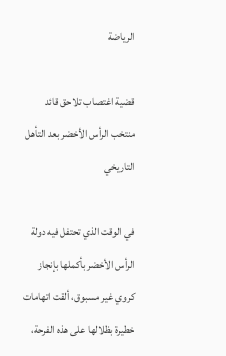الرياضة

قضية اغتصاب تلاحق قائد منتخب الرأس الأخضر بعد التأهل التاريخي

في الوقت الذي تحتفل فيه دولة الرأس الأخضر بأكملها بإنجاز كروي غير مسبوق، ألقت اتهامات خطيرة بظلالها على هذه الفرحة،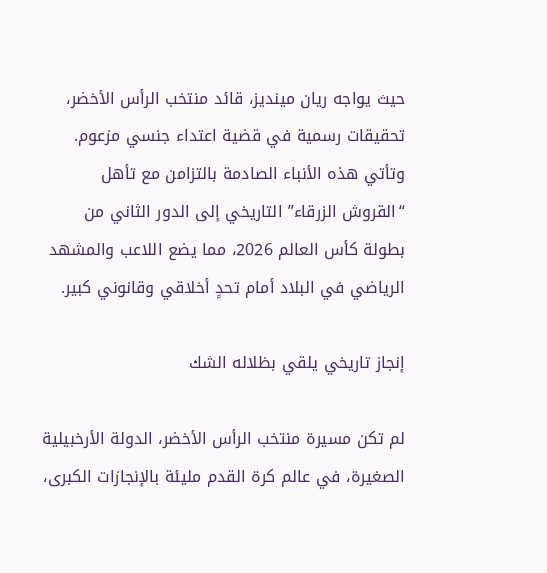حيث يواجه ريان مينديز، قائد منتخب الرأس الأخضر، تحقيقات رسمية في قضية اعتداء جنسي مزعوم. وتأتي هذه الأنباء الصادمة بالتزامن مع تأهل “القروش الزرقاء” التاريخي إلى الدور الثاني من بطولة كأس العالم 2026، مما يضع اللاعب والمشهد الرياضي في البلاد أمام تحدٍ أخلاقي وقانوني كبير.

إنجاز تاريخي يلقي بظلاله الشك

لم تكن مسيرة منتخب الرأس الأخضر، الدولة الأرخبيلية الصغيرة، في عالم كرة القدم مليئة بالإنجازات الكبرى،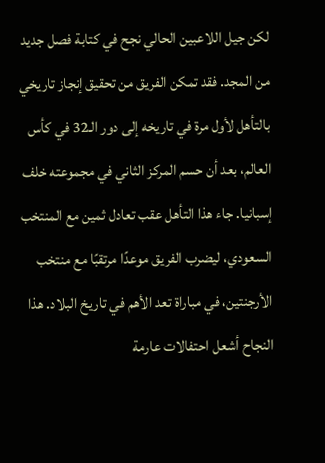لكن جيل اللاعبين الحالي نجح في كتابة فصل جديد من المجد. فقد تمكن الفريق من تحقيق إنجاز تاريخي بالتأهل لأول مرة في تاريخه إلى دور الـ32 في كأس العالم، بعد أن حسم المركز الثاني في مجموعته خلف إسبانيا. جاء هذا التأهل عقب تعادل ثمين مع المنتخب السعودي، ليضرب الفريق موعدًا مرتقبًا مع منتخب الأرجنتين، في مباراة تعد الأهم في تاريخ البلاد. هذا النجاح أشعل احتفالات عارمة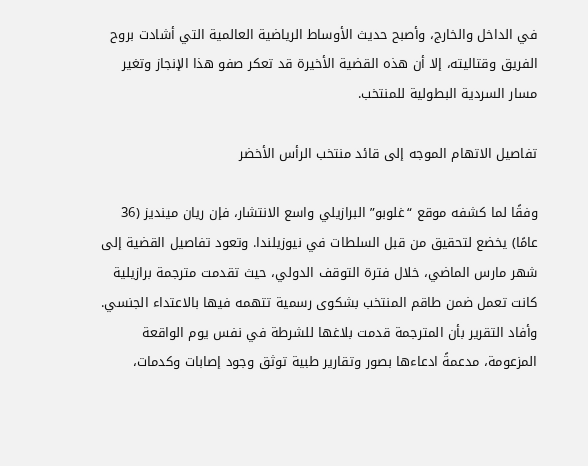في الداخل والخارج، وأصبح حديث الأوساط الرياضية العالمية التي أشادت بروح الفريق وقتاليته، إلا أن هذه القضية الأخيرة قد تعكر صفو هذا الإنجاز وتغير مسار السردية البطولية للمنتخب.

تفاصيل الاتهام الموجه إلى قائد منتخب الرأس الأخضر

وفقًا لما كشفه موقع “غلوبو” البرازيلي واسع الانتشار، فإن ريان مينديز (36 عامًا) يخضع لتحقيق من قبل السلطات في نيوزيلندا. وتعود تفاصيل القضية إلى شهر مارس الماضي، خلال فترة التوقف الدولي، حيث تقدمت مترجمة برازيلية كانت تعمل ضمن طاقم المنتخب بشكوى رسمية تتهمه فيها بالاعتداء الجنسي. وأفاد التقرير بأن المترجمة قدمت بلاغها للشرطة في نفس يوم الواقعة المزعومة، مدعمةً ادعاءها بصور وتقارير طبية توثق وجود إصابات وكدمات،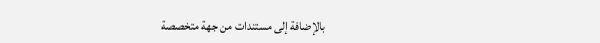بالإضافة إلى مستندات من جهة متخصصة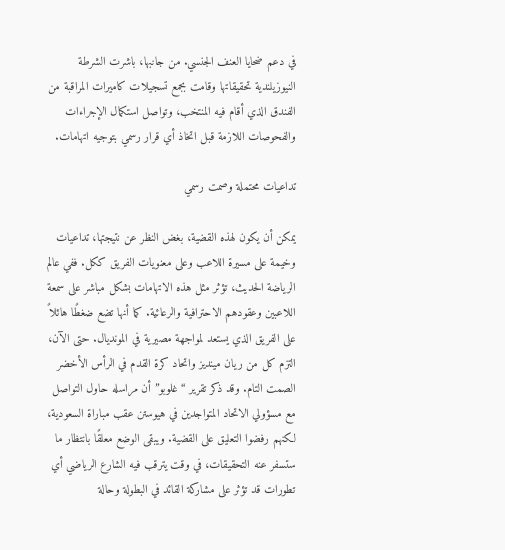في دعم ضحايا العنف الجنسي. من جانبها، باشرت الشرطة النيوزيلندية تحقيقاتها وقامت بجمع تسجيلات كاميرات المراقبة من الفندق الذي أقام فيه المنتخب، وتواصل استكمال الإجراءات والفحوصات اللازمة قبل اتخاذ أي قرار رسمي بتوجيه اتهامات.

تداعيات محتملة وصمت رسمي

يمكن أن يكون لهذه القضية، بغض النظر عن نتيجتها، تداعيات وخيمة على مسيرة اللاعب وعلى معنويات الفريق ككل. ففي عالم الرياضة الحديث، تؤثر مثل هذه الاتهامات بشكل مباشر على سمعة اللاعبين وعقودهم الاحترافية والرعائية. كما أنها تضع ضغطًا هائلاً على الفريق الذي يستعد لمواجهة مصيرية في المونديال. حتى الآن، التزم كل من ريان مينديز واتحاد كرة القدم في الرأس الأخضر الصمت التام. وقد ذكر تقرير “غلوبو” أن مراسله حاول التواصل مع مسؤولي الاتحاد المتواجدين في هيوستن عقب مباراة السعودية، لكنهم رفضوا التعليق على القضية. ويبقى الوضع معلقًا بانتظار ما ستسفر عنه التحقيقات، في وقت يترقب فيه الشارع الرياضي أي تطورات قد تؤثر على مشاركة القائد في البطولة وحالة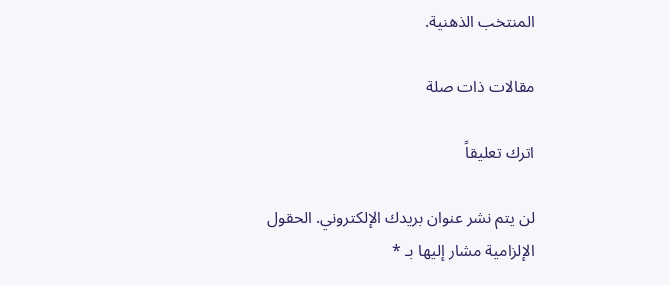المنتخب الذهنية.

مقالات ذات صلة

اترك تعليقاً

لن يتم نشر عنوان بريدك الإلكتروني. الحقول الإلزامية مشار إليها بـ *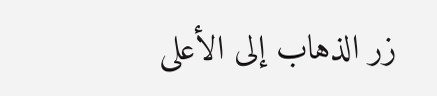زر الذهاب إلى الأعلى